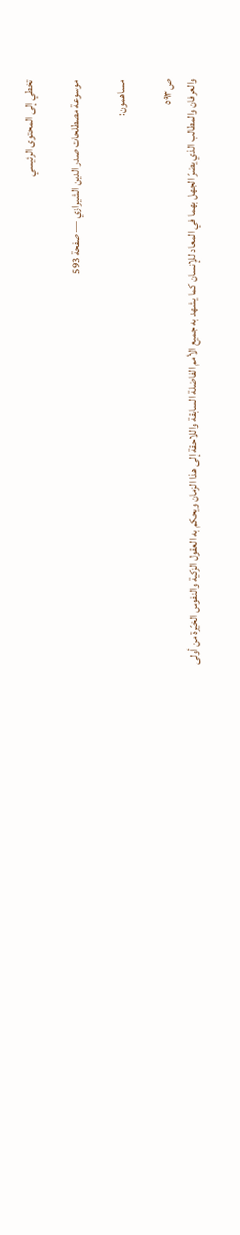تخطي إلى المحتوى الرئيسي

موسوعة مصطلحات صدر الدين الشيرازي — صفحة 593

مساهمون:

ص٥٩٣
والعرفان والمطالب الذي يضرّ الجهل بهما في المعاد للإنسان كما يشهد به جميع الأمم الفاضلة السابقة واللاحقة إلى هذا الزمان ويحكم به العقول الزكية والنفوس الخيّرة من أولى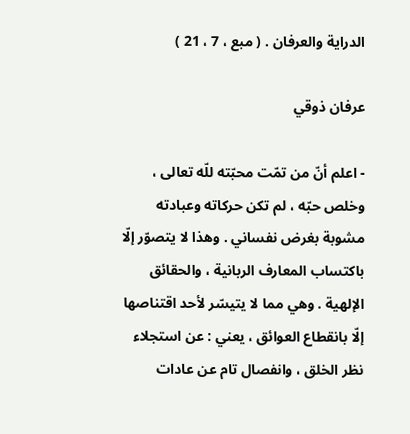الدراية والعرفان . ( مبع ، 7 ، 21 )

عرفان ذوقي

- اعلم أنّ من تمّت محبّته للّه تعالى ، وخلص حبّه ، لم تكن حركاته وعبادته مشوبة بغرض نفساني . وهذا لا يتصوّر إلّا باكتساب المعارف الربانية ، والحقائق الإلهية . وهي مما لا يتيسّر لأحد اقتناصها إلّا بانقطاع العوائق ، يعني : عن استجلاء نظر الخلق ، وانفصال تام عن عادات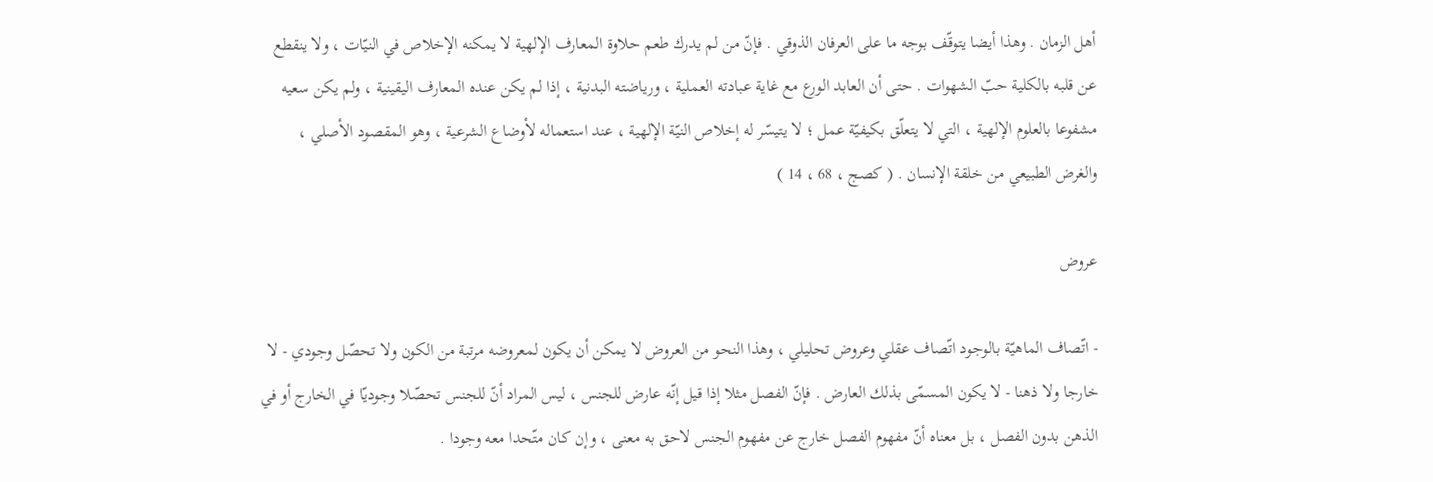أهل الزمان . وهذا أيضا يتوقّف بوجه ما على العرفان الذوقي . فإنّ من لم يدرك طعم حلاوة المعارف الإلهية لا يمكنه الإخلاص في النيّات ، ولا ينقطع عن قلبه بالكلية حبّ الشهوات . حتى أن العابد الورع مع غاية عبادته العملية ، ورياضته البدنية ، إذا لم يكن عنده المعارف اليقينية ، ولم يكن سعيه مشفوعا بالعلوم الإلهية ، التي لا يتعلّق بكيفيّة عمل ؛ لا يتيسّر له إخلاص النيّة الإلهية ، عند استعماله لأوضاع الشرعية ، وهو المقصود الأصلي ، والغرض الطبيعي من خلقة الإنسان . ( كصج ، 68 ، 14 )

عروض

- اتّصاف الماهيّة بالوجود اتّصاف عقلي وعروض تحليلي ، وهذا النحو من العروض لا يمكن أن يكون لمعروضه مرتبة من الكون ولا تحصّل وجودي - لا خارجا ولا ذهنا - لا يكون المسمّى بذلك العارض . فإنّ الفصل مثلا إذا قيل إنّه عارض للجنس ، ليس المراد أنّ للجنس تحصّلا وجوديّا في الخارج أو في الذهن بدون الفصل ، بل معناه أنّ مفهوم الفصل خارج عن مفهوم الجنس لاحق به معنى ، وإن كان متّحدا معه وجودا .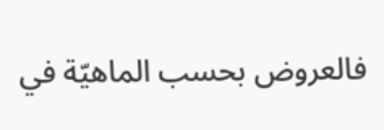فالعروض بحسب الماهيّة في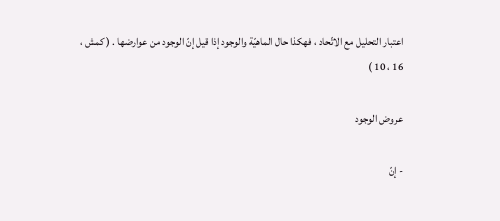اعتبار التحليل مع الاتّحاد ، فهكذا حال الماهيّة والوجود إذا قيل إنّ الوجود من عوارضها . ( كمش ، 16 ، 10 )

عروض الوجود

- إنّ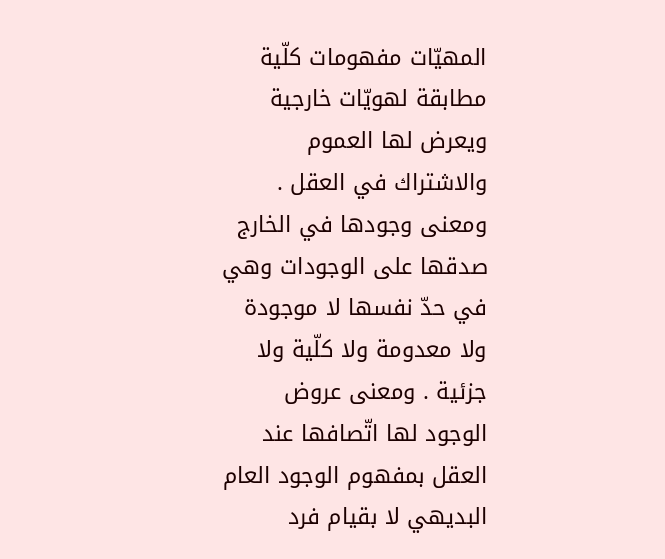المهيّات مفهومات كلّية مطابقة لهويّات خارجية ويعرض لها العموم والاشتراك في العقل . ومعنى وجودها في الخارج صدقها على الوجودات وهي في حدّ نفسها لا موجودة ولا معدومة ولا كلّية ولا جزئية . ومعنى عروض الوجود لها اتّصافها عند العقل بمفهوم الوجود العام البديهي لا بقيام فرد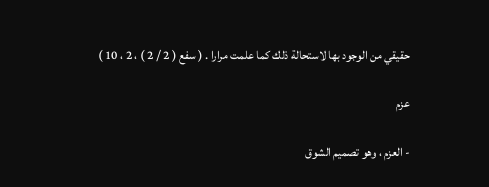حقيقي من الوجود بها لاستحالة ذلك كما علمت مرارا . ( سفع ( 2 / 2 ) ، 2 ، 10 )

عزم

- العزم ، وهو تصميم الشوق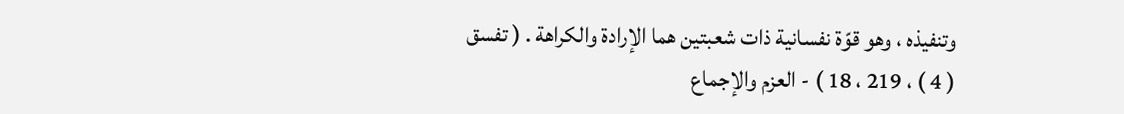وتنفيذه ، وهو قوّة نفسانية ذات شعبتين هما الإرادة والكراهة . ( تفسق ( 4 ) ، 219 ، 18 ) - العزم والإجماع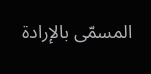المسمّى بالإرادة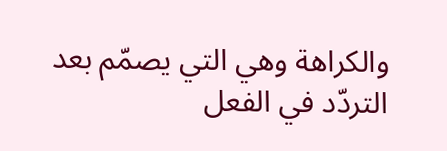والكراهة وهي التي يصمّم بعد التردّد في الفعل